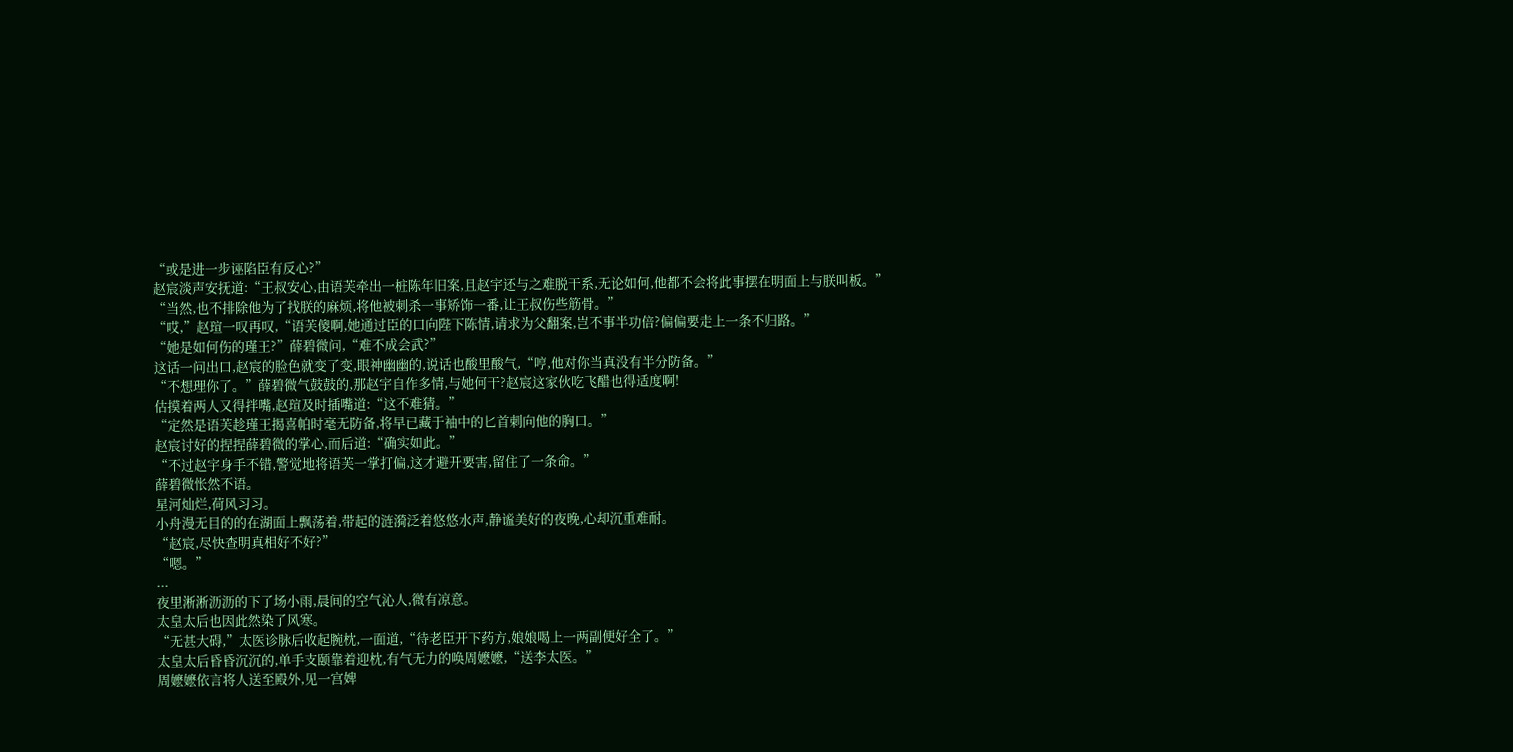“或是进一步诬陷臣有反心?”
赵宸淡声安抚道:“王叔安心,由语芙牵出一桩陈年旧案,且赵宇还与之难脱干系,无论如何,他都不会将此事摆在明面上与朕叫板。”
“当然,也不排除他为了找朕的麻烦,将他被刺杀一事矫饰一番,让王叔伤些筋骨。”
“哎,”赵瑄一叹再叹,“语芙傻啊,她通过臣的口向陛下陈情,请求为父翻案,岂不事半功倍?偏偏要走上一条不归路。”
“她是如何伤的瑾王?”薛碧微问,“难不成会武?”
这话一问出口,赵宸的脸色就变了变,眼神幽幽的,说话也酸里酸气,“哼,他对你当真没有半分防备。”
“不想理你了。”薛碧微气鼓鼓的,那赵宇自作多情,与她何干?赵宸这家伙吃飞醋也得适度啊!
估摸着两人又得拌嘴,赵瑄及时插嘴道:“这不难猜。”
“定然是语芙趁瑾王揭喜帕时毫无防备,将早已藏于袖中的匕首刺向他的胸口。”
赵宸讨好的捏捏薛碧微的掌心,而后道:“确实如此。”
“不过赵宇身手不错,警觉地将语芙一掌打偏,这才避开要害,留住了一条命。”
薛碧微怅然不语。
星河灿烂,荷风习习。
小舟漫无目的的在湖面上飘荡着,带起的涟漪泛着悠悠水声,静谧美好的夜晚,心却沉重难耐。
“赵宸,尽快查明真相好不好?”
“嗯。”
...
夜里淅淅沥沥的下了场小雨,晨间的空气沁人,微有凉意。
太皇太后也因此然染了风寒。
“无甚大碍,”太医诊脉后收起腕枕,一面道,“待老臣开下药方,娘娘喝上一两副便好全了。”
太皇太后昏昏沉沉的,单手支颐靠着迎枕,有气无力的唤周嬷嬷,“送李太医。”
周嬷嬷依言将人送至殿外,见一宫婢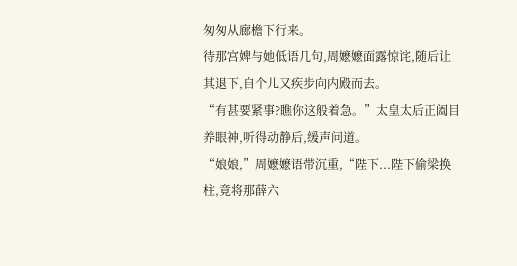匆匆从廊檐下行来。
待那宫婢与她低语几句,周嬷嬷面露惊诧,随后让其退下,自个儿又疾步向内殿而去。
“有甚要紧事?瞧你这般着急。”太皇太后正阖目养眼神,听得动静后,缓声问道。
“娘娘,”周嬷嬷语带沉重,“陛下...陛下偷梁换柱,竟将那薛六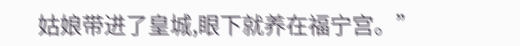姑娘带进了皇城,眼下就养在福宁宫。”